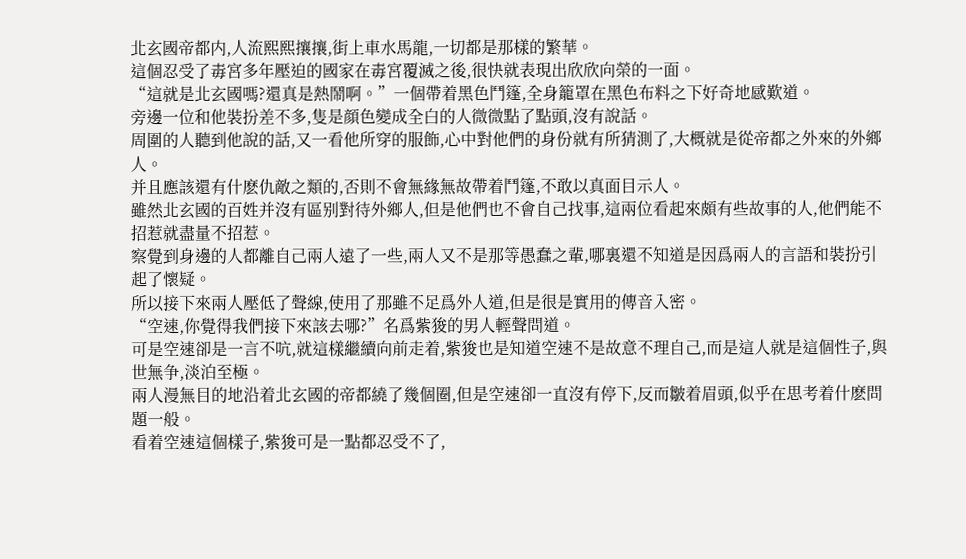北玄國帝都内,人流熙熙攘攘,街上車水馬龍,一切都是那樣的繁華。
這個忍受了毒宮多年壓迫的國家在毒宮覆滅之後,很快就表現出欣欣向榮的一面。
“這就是北玄國嗎?還真是熱鬧啊。”一個帶着黑色鬥篷,全身籠罩在黑色布料之下好奇地感歎道。
旁邊一位和他裝扮差不多,隻是顔色變成全白的人微微點了點頭,沒有說話。
周圍的人聽到他說的話,又一看他所穿的服飾,心中對他們的身份就有所猜測了,大概就是從帝都之外來的外鄉人。
并且應該還有什麽仇敵之類的,否則不會無緣無故帶着鬥篷,不敢以真面目示人。
雖然北玄國的百姓并沒有區别對待外鄉人,但是他們也不會自己找事,這兩位看起來頗有些故事的人,他們能不招惹就盡量不招惹。
察覺到身邊的人都離自己兩人遠了一些,兩人又不是那等愚蠢之輩,哪裏還不知道是因爲兩人的言語和裝扮引起了懷疑。
所以接下來兩人壓低了聲線,使用了那雖不足爲外人道,但是很是實用的傳音入密。
“空速,你覺得我們接下來該去哪?”名爲紫狻的男人輕聲問道。
可是空速卻是一言不吭,就這樣繼續向前走着,紫狻也是知道空速不是故意不理自己,而是這人就是這個性子,與世無争,淡泊至極。
兩人漫無目的地沿着北玄國的帝都繞了幾個圈,但是空速卻一直沒有停下,反而皺着眉頭,似乎在思考着什麽問題一般。
看着空速這個樣子,紫狻可是一點都忍受不了,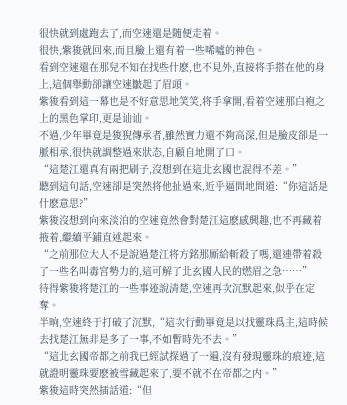很快就到處跑去了,而空速還是随便走着。
很快,紫狻就回來,而且臉上還有着一些唏噓的神色。
看到空速還在那兒不知在找些什麽,也不見外,直接将手搭在他的身上,這個舉動卻讓空速皺起了眉頭。
紫狻看到這一幕也是不好意思地笑笑,将手拿開,看着空速那白袍之上的黑色掌印,更是讪讪。
不過,少年畢竟是狻猊傳承者,雖然實力還不夠高深,但是臉皮卻是一脈相承,很快就調整過來狀态,自顧自地開了口。
“這楚江還真有兩把刷子,沒想到在這北玄國也混得不差。”
聽到這句話,空速卻是突然将他扯過來,近乎逼問地問道:“你這話是什麽意思?”
紫狻沒想到向來淡泊的空速竟然會對楚江這麽感興趣,也不再藏着掖着,繼續平鋪直述起來。
“之前那位大人不是說過楚江将方銘那厮給斬殺了嗎,還連帶着殺了一些名叫毒宮勢力的,這可解了北玄國人民的燃眉之急……”
待得紫狻将楚江的一些事迹說清楚,空速再次沉默起來,似乎在定奪。
半晌,空速終于打破了沉默,“這次行動畢竟是以找靈珠爲主,這時候去找楚江無非是多了一事,不如暫時先不去。”
“這北玄國帝都之前我已經試探過了一遍,沒有發現靈珠的痕迹,這就證明靈珠要麽被雪藏起來了,要不就不在帝都之内。”
紫狻這時突然插話道:“但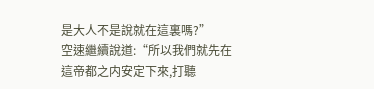是大人不是說就在這裏嗎?”
空速繼續說道:“所以我們就先在這帝都之内安定下來,打聽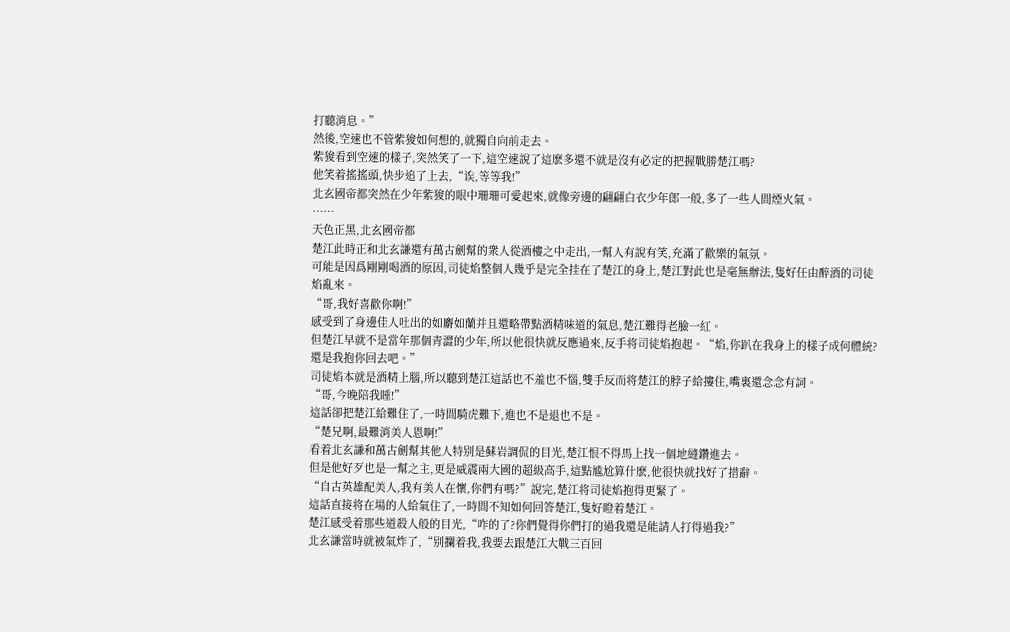打聽消息。”
然後,空速也不管紫狻如何想的,就獨自向前走去。
紫狻看到空速的樣子,突然笑了一下,這空速說了這麽多還不就是沒有必定的把握戰勝楚江嗎?
他笑着搖搖頭,快步追了上去,“诶,等等我!”
北玄國帝都突然在少年紫狻的眼中珊珊可愛起來,就像旁邊的翩翩白衣少年郎一般,多了一些人間煙火氣。
……
天色正黑,北玄國帝都
楚江此時正和北玄謙還有萬古劍幫的衆人從酒樓之中走出,一幫人有說有笑,充滿了歡樂的氣氛。
可能是因爲剛剛喝酒的原因,司徒焰整個人幾乎是完全挂在了楚江的身上,楚江對此也是毫無辦法,隻好任由醉酒的司徒焰亂來。
“哥,我好喜歡你啊!”
感受到了身邊佳人吐出的如麝如蘭并且還略帶點酒精味道的氣息,楚江難得老臉一紅。
但楚江早就不是當年那個青澀的少年,所以他很快就反應過來,反手将司徒焰抱起。“焰,你趴在我身上的樣子成何體統?還是我抱你回去吧。”
司徒焰本就是酒精上腦,所以聽到楚江這話也不羞也不惱,雙手反而将楚江的脖子給摟住,嘴裏還念念有詞。
“哥,今晚陪我睡!”
這話卻把楚江給難住了,一時間騎虎難下,進也不是退也不是。
“楚兄啊,最難消美人恩啊!”
看着北玄謙和萬古劍幫其他人特别是蘇岩調侃的目光,楚江恨不得馬上找一個地縫鑽進去。
但是他好歹也是一幫之主,更是威震兩大國的超級高手,這點尴尬算什麽,他很快就找好了措辭。
“自古英雄配美人,我有美人在懷,你們有嗎?”說完,楚江将司徒焰抱得更緊了。
這話直接将在場的人給氣住了,一時間不知如何回答楚江,隻好瞪着楚江。
楚江感受着那些道殺人般的目光,“咋的了?你們覺得你們打的過我還是能請人打得過我?”
北玄謙當時就被氣炸了,“别攔着我,我要去跟楚江大戰三百回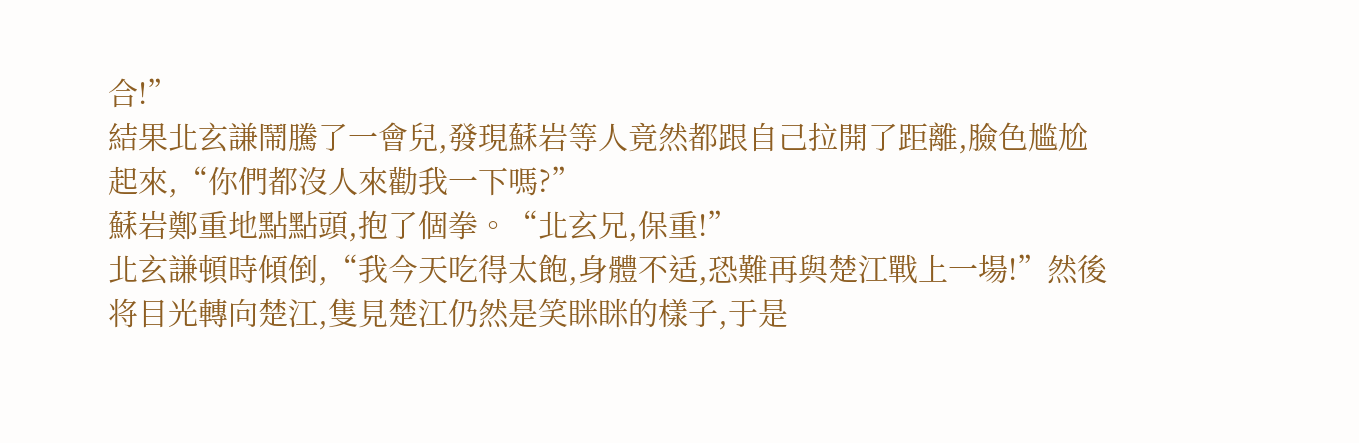合!”
結果北玄謙鬧騰了一會兒,發現蘇岩等人竟然都跟自己拉開了距離,臉色尴尬起來,“你們都沒人來勸我一下嗎?”
蘇岩鄭重地點點頭,抱了個拳。“北玄兄,保重!”
北玄謙頓時傾倒,“我今天吃得太飽,身體不适,恐難再與楚江戰上一場!”然後将目光轉向楚江,隻見楚江仍然是笑眯眯的樣子,于是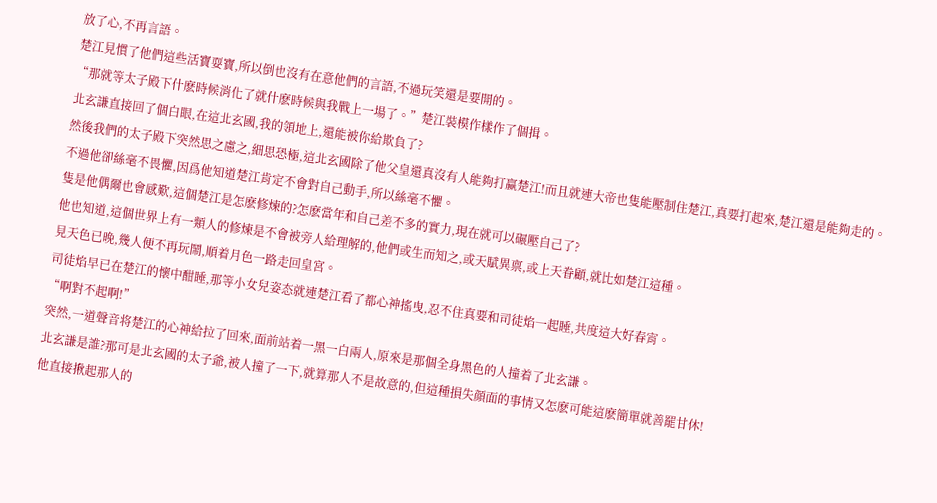放了心,不再言語。
楚江見慣了他們這些活寶耍寶,所以倒也沒有在意他們的言語,不過玩笑還是要開的。
“那就等太子殿下什麽時候消化了就什麽時候與我戰上一場了。”楚江裝模作樣作了個揖。
北玄謙直接回了個白眼,在這北玄國,我的領地上,還能被你給欺負了?
然後我們的太子殿下突然思之慮之,細思恐極,這北玄國除了他父皇還真沒有人能夠打赢楚江!而且就連大帝也隻能壓制住楚江,真要打起來,楚江還是能夠走的。
不過他卻絲毫不畏懼,因爲他知道楚江肯定不會對自己動手,所以絲毫不懼。
隻是他偶爾也會感歎,這個楚江是怎麽修煉的?怎麽當年和自己差不多的實力,現在就可以碾壓自己了?
他也知道,這個世界上有一類人的修煉是不會被旁人給理解的,他們或生而知之,或天賦異禀,或上天眷顧,就比如楚江這種。
見天色已晚,幾人便不再玩鬧,順着月色一路走回皇宮。
司徒焰早已在楚江的懷中酣睡,那等小女兒姿态就連楚江看了都心神搖曳,忍不住真要和司徒焰一起睡,共度這大好春宵。
“啊對不起啊!”
突然,一道聲音将楚江的心神給拉了回來,面前站着一黑一白兩人,原來是那個全身黑色的人撞着了北玄謙。
北玄謙是誰?那可是北玄國的太子爺,被人撞了一下,就算那人不是故意的,但這種損失顔面的事情又怎麽可能這麽簡單就善罷甘休!
他直接揪起那人的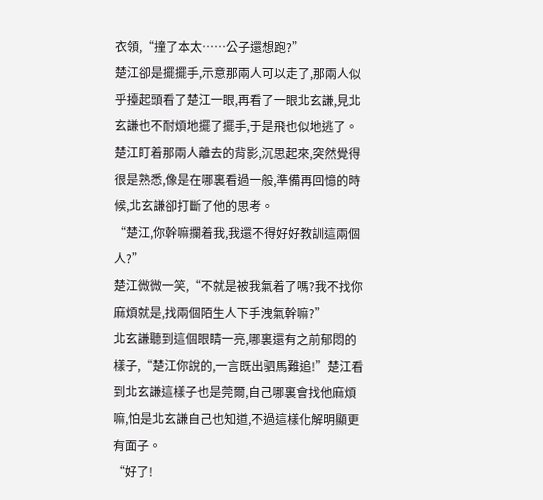衣領,“撞了本太……公子還想跑?”
楚江卻是擺擺手,示意那兩人可以走了,那兩人似乎擡起頭看了楚江一眼,再看了一眼北玄謙,見北玄謙也不耐煩地擺了擺手,于是飛也似地逃了。
楚江盯着那兩人離去的背影,沉思起來,突然覺得很是熟悉,像是在哪裏看過一般,準備再回憶的時候,北玄謙卻打斷了他的思考。
“楚江,你幹嘛攔着我,我還不得好好教訓這兩個人?”
楚江微微一笑,“不就是被我氣着了嗎?我不找你麻煩就是,找兩個陌生人下手洩氣幹嘛?”
北玄謙聽到這個眼睛一亮,哪裏還有之前郁悶的樣子,“楚江你說的,一言既出驷馬難追!”楚江看到北玄謙這樣子也是莞爾,自己哪裏會找他麻煩嘛,怕是北玄謙自己也知道,不過這樣化解明顯更有面子。
“好了!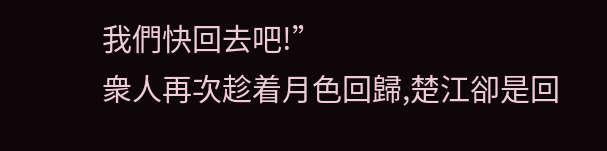我們快回去吧!”
衆人再次趁着月色回歸,楚江卻是回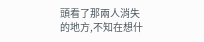頭看了那兩人消失的地方,不知在想什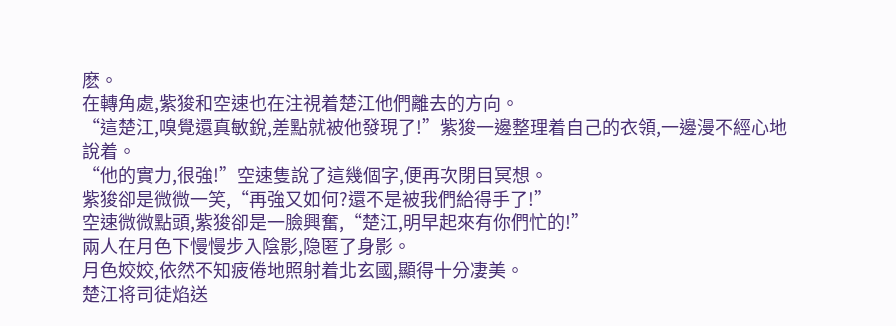麽。
在轉角處,紫狻和空速也在注視着楚江他們離去的方向。
“這楚江,嗅覺還真敏銳,差點就被他發現了!”紫狻一邊整理着自己的衣領,一邊漫不經心地說着。
“他的實力,很強!”空速隻說了這幾個字,便再次閉目冥想。
紫狻卻是微微一笑,“再強又如何?還不是被我們給得手了!”
空速微微點頭,紫狻卻是一臉興奮,“楚江,明早起來有你們忙的!”
兩人在月色下慢慢步入陰影,隐匿了身影。
月色姣姣,依然不知疲倦地照射着北玄國,顯得十分凄美。
楚江将司徒焰送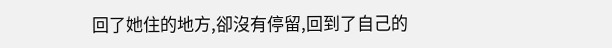回了她住的地方,卻沒有停留,回到了自己的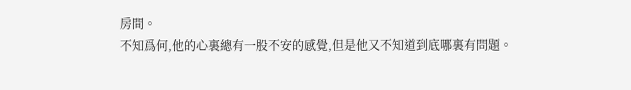房間。
不知爲何,他的心裏總有一股不安的感覺,但是他又不知道到底哪裏有問題。